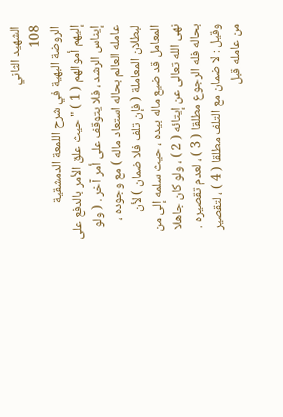الشهيد الثاني
108
الروضة البهية في شرح اللمعة الدمشقية
إليهم أموالهم ( 1 ) " حيث علق الأمر بالدفع على إيناس الرشد ، فلا يتوقف على أمر آخر . ( ولو عامله العالم بحاله استعاد ماله ) مع وجوده ، لبطلان المعاملة ( فإن تلف فلا ضمان ) لأن المعامل قد ضيع ماله بيده ، حيث سلمه إلى من نهى الله تعالى عن إيتائه ( 2 ) ، ولو كان جاهلا بحاله فله الرجوع مطلقا ( 3 ) ، لعدم تقصيره . وقيل : لا ضمان مع التلف مطلقا ( 4 ) ، لتقصير من عامله قبل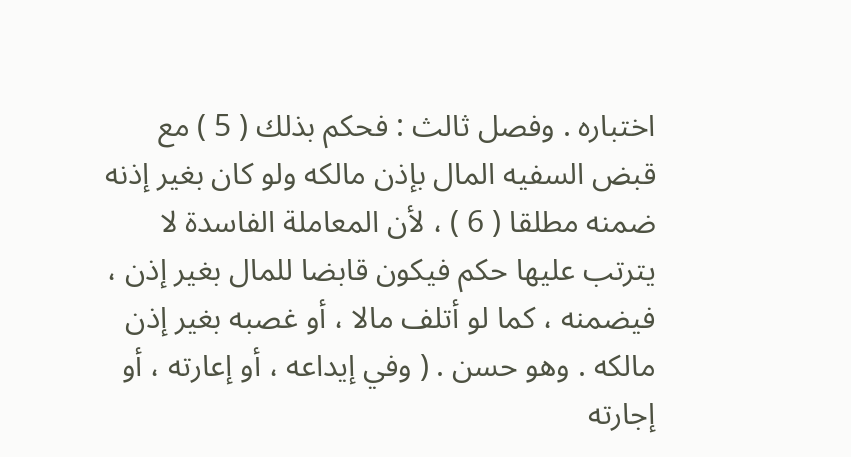اختباره . وفصل ثالث : فحكم بذلك ( 5 ) مع قبض السفيه المال بإذن مالكه ولو كان بغير إذنه ضمنه مطلقا ( 6 ) ، لأن المعاملة الفاسدة لا يترتب عليها حكم فيكون قابضا للمال بغير إذن ، فيضمنه ، كما لو أتلف مالا ، أو غصبه بغير إذن مالكه . وهو حسن . ( وفي إيداعه ، أو إعارته ، أو إجارته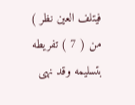فيتلف العين نظر ) من ( 7 ) تفريطه بتسليمه وقد نهى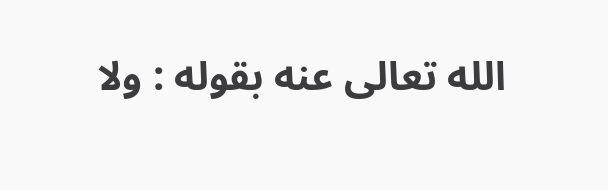الله تعالى عنه بقوله : ولا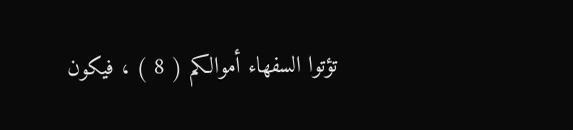تؤتوا السفهاء أموالكم ( 8 ) ، فيكون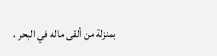بمنزلة من ألقى ماله في البحر ،